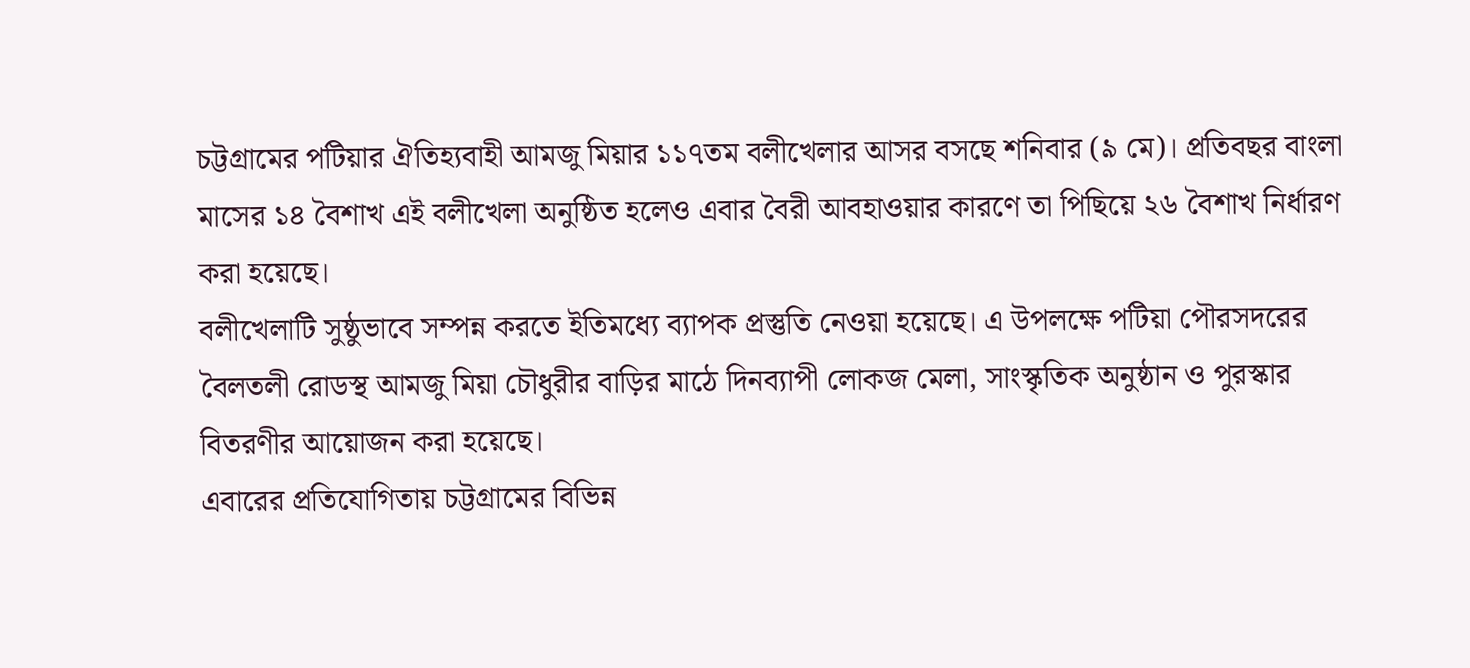চট্টগ্রামের পটিয়ার ঐতিহ্যবাহী আমজু মিয়ার ১১৭তম বলীখেলার আসর বসছে শনিবার (৯ মে)। প্রতিবছর বাংলা মাসের ১৪ বৈশাখ এই বলীখেলা অনুষ্ঠিত হলেও এবার বৈরী আবহাওয়ার কারণে তা পিছিয়ে ২৬ বৈশাখ নির্ধারণ করা হয়েছে।
বলীখেলাটি সুষ্ঠুভাবে সম্পন্ন করতে ইতিমধ্যে ব্যাপক প্রস্তুতি নেওয়া হয়েছে। এ উপলক্ষে পটিয়া পৌরসদরের বৈলতলী রোডস্থ আমজু মিয়া চৌধুরীর বাড়ির মাঠে দিনব্যাপী লোকজ মেলা, সাংস্কৃতিক অনুষ্ঠান ও পুরস্কার বিতরণীর আয়োজন করা হয়েছে।
এবারের প্রতিযোগিতায় চট্টগ্রামের বিভিন্ন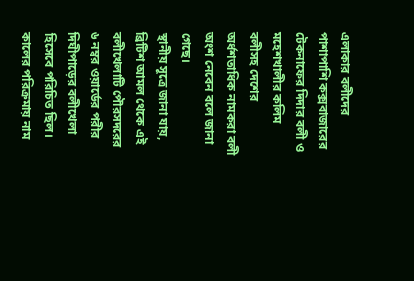এলাকার বলীদের পাশাপাশি কক্সবাজারের টেকনাফের দিদার বলী ও মহেশখালীর কলিম বলীসহ দেশের অর্ধশতাধিক নামকরা বলী অংশ নেবেন বলে জানা গেছে।
স্থানীয় সূত্রে জানা যায়, ব্রিটিশ আমল থেকে এই বলীখেলাটি পৌরসদরের ৬ নম্বর ওয়ার্ডের পরীর দিঘীপাড়ের বলীখেলা হিসেবে পরিচিত ছিল। কালের পরিক্রমায় নাম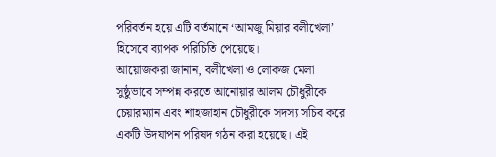পরিবর্তন হয়ে এটি বর্তমানে ‘আমজু মিয়ার বলীখেলা’ হিসেবে ব্যাপক পরিচিতি পেয়েছে।
আয়োজকরা জানান, বলীখেলা ও লোকজ মেলা সুষ্ঠুভাবে সম্পন্ন করতে আনোয়ার আলম চৌধুরীকে চেয়ারম্যান এবং শাহজাহান চৌধুরীকে সদস্য সচিব করে একটি উদযাপন পরিষদ গঠন করা হয়েছে। এই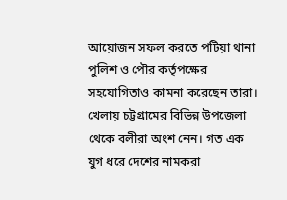আয়োজন সফল করতে পটিয়া থানা পুলিশ ও পৌর কর্তৃপক্ষের সহযোগিতাও কামনা করেছেন তারা।
খেলায় চট্টগ্রামের বিভিন্ন উপজেলা থেকে বলীরা অংশ নেন। গত এক যুগ ধরে দেশের নামকরা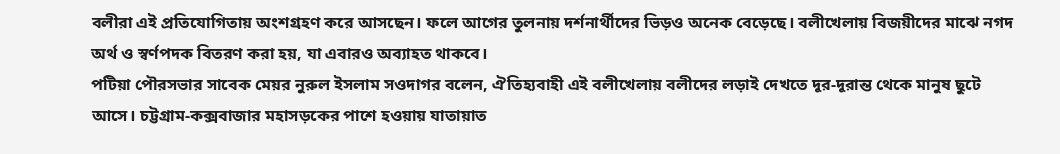বলীরা এই প্রতিযোগিতায় অংশগ্রহণ করে আসছেন। ফলে আগের তুলনায় দর্শনার্থীদের ভিড়ও অনেক বেড়েছে। বলীখেলায় বিজয়ীদের মাঝে নগদ অর্থ ও স্বর্ণপদক বিতরণ করা হয়, যা এবারও অব্যাহত থাকবে।
পটিয়া পৌরসভার সাবেক মেয়র নুরুল ইসলাম সওদাগর বলেন, ঐতিহ্যবাহী এই বলীখেলায় বলীদের লড়াই দেখতে দূর-দূরান্ত থেকে মানুষ ছুটে আসে। চট্টগ্রাম-কক্সবাজার মহাসড়কের পাশে হওয়ায় যাতায়াত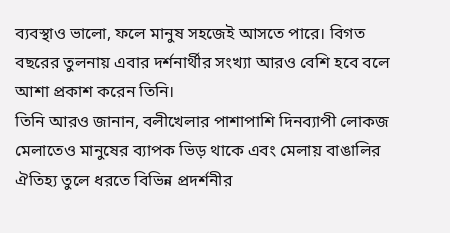ব্যবস্থাও ভালো, ফলে মানুষ সহজেই আসতে পারে। বিগত বছরের তুলনায় এবার দর্শনার্থীর সংখ্যা আরও বেশি হবে বলে আশা প্রকাশ করেন তিনি।
তিনি আরও জানান, বলীখেলার পাশাপাশি দিনব্যাপী লোকজ মেলাতেও মানুষের ব্যাপক ভিড় থাকে এবং মেলায় বাঙালির ঐতিহ্য তুলে ধরতে বিভিন্ন প্রদর্শনীর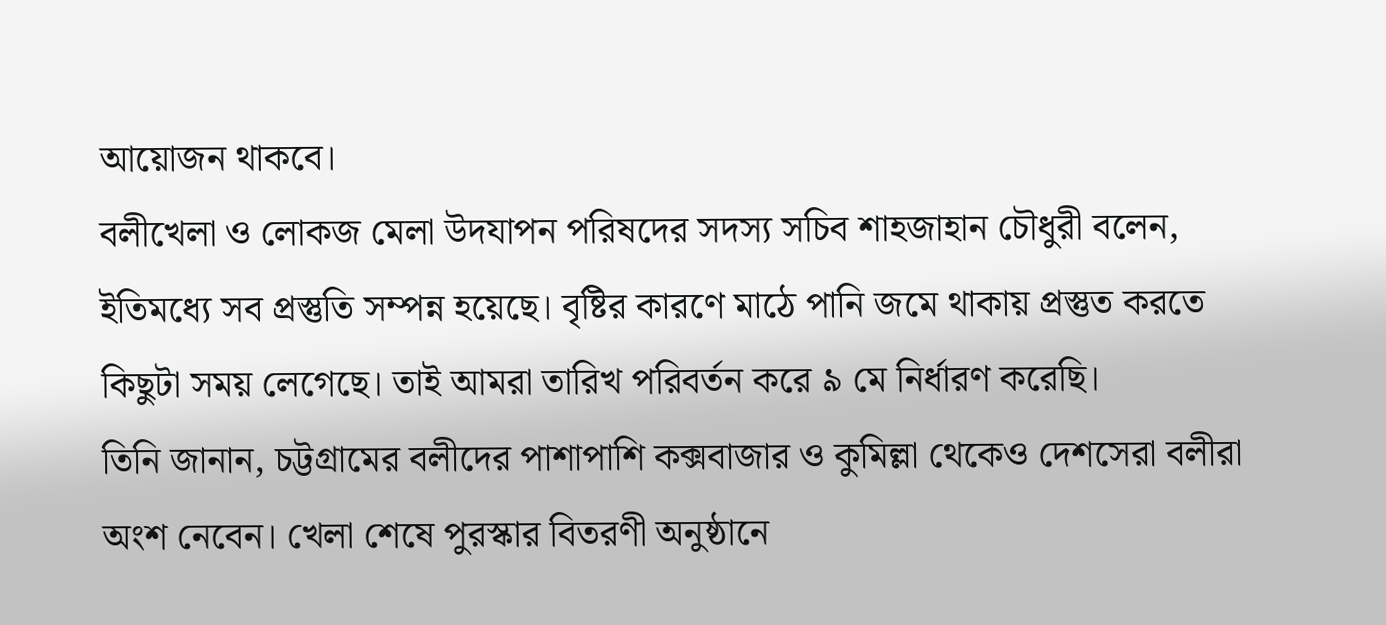আয়োজন থাকবে।
বলীখেলা ও লোকজ মেলা উদযাপন পরিষদের সদস্য সচিব শাহজাহান চৌধুরী বলেন, ইতিমধ্যে সব প্রস্তুতি সম্পন্ন হয়েছে। বৃষ্টির কারণে মাঠে পানি জমে থাকায় প্রস্তুত করতে কিছুটা সময় লেগেছে। তাই আমরা তারিখ পরিবর্তন করে ৯ মে নির্ধারণ করেছি।
তিনি জানান, চট্টগ্রামের বলীদের পাশাপাশি কক্সবাজার ও কুমিল্লা থেকেও দেশসেরা বলীরা অংশ নেবেন। খেলা শেষে পুরস্কার বিতরণী অনুষ্ঠানে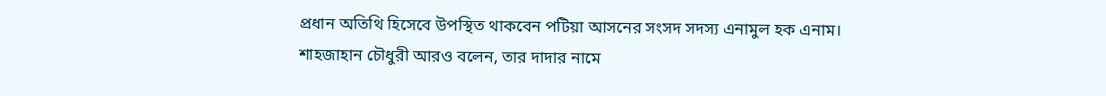প্রধান অতিথি হিসেবে উপস্থিত থাকবেন পটিয়া আসনের সংসদ সদস্য এনামুল হক এনাম।
শাহজাহান চৌধুরী আরও বলেন, তার দাদার নামে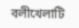বলীখেলাটি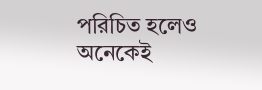পরিচিত হলেও অনেকেই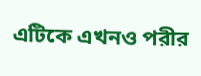এটিকে এখনও পরীর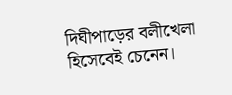দিঘীপাড়ের বলীখেলা হিসেবেই চেনেন।